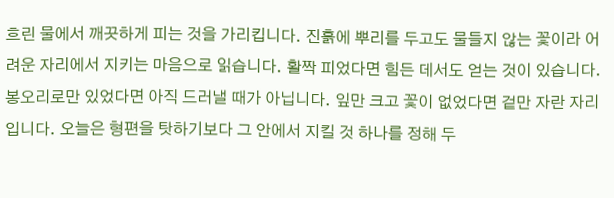흐린 물에서 깨끗하게 피는 것을 가리킵니다. 진흙에 뿌리를 두고도 물들지 않는 꽃이라 어려운 자리에서 지키는 마음으로 읽습니다. 활짝 피었다면 힘든 데서도 얻는 것이 있습니다. 봉오리로만 있었다면 아직 드러낼 때가 아닙니다. 잎만 크고 꽃이 없었다면 겉만 자란 자리입니다. 오늘은 형편을 탓하기보다 그 안에서 지킬 것 하나를 정해 두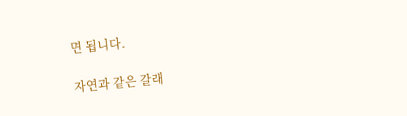면 됩니다.

자연과 같은 갈래